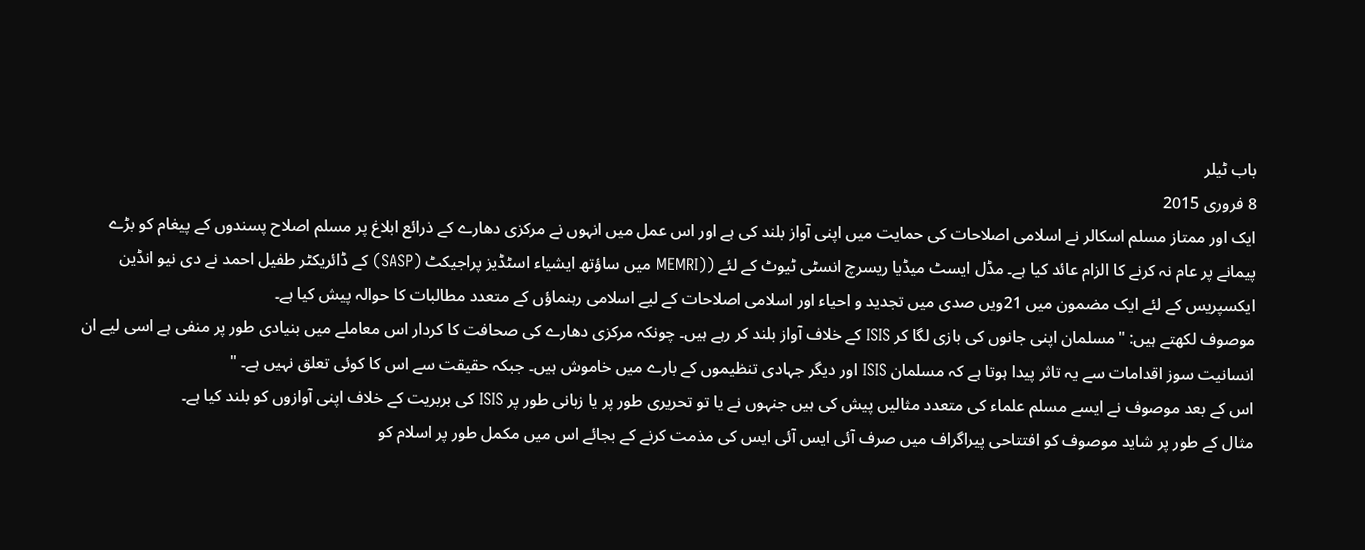باب ٹیلر
8 فروری 2015
ایک اور ممتاز مسلم اسکالر نے اسلامی اصلاحات کی حمایت میں اپنی آواز بلند کی ہے اور اس عمل میں انہوں نے مرکزی دھارے کے ذرائع ابلاغ پر مسلم اصلاح پسندوں کے پیغام کو بڑے پیمانے پر عام نہ کرنے کا الزام عائد کیا ہے۔ مڈل ایسٹ میڈیا ریسرچ انسٹی ٹیوٹ کے لئے ((MEMRI میں ساؤتھ ایشیاء اسٹڈیز پراجیکٹ (SASP) کے ڈائریکٹر طفیل احمد نے دی نیو انڈین ایکسپریس کے لئے ایک مضمون میں 21ویں صدی میں تجدید و احیاء اور اسلامی اصلاحات کے لیے اسلامی رہنماؤں کے متعدد مطالبات کا حوالہ پیش کیا ہے۔
موصوف لکھتے ہیں: "مسلمان اپنی جانوں کی بازی لگا کر ISIS کے خلاف آواز بلند کر رہے ہیں۔ چونکہ مرکزی دھارے کی صحافت کا کردار اس معاملے میں بنیادی طور پر منفی ہے اسی لیے ان انسانیت سوز اقدامات سے یہ تاثر پیدا ہوتا ہے کہ مسلمان ISIS اور دیگر جہادی تنظیموں کے بارے میں خاموش ہیں۔ جبکہ حقیقت سے اس کا کوئی تعلق نہیں ہے۔ "
اس کے بعد موصوف نے ایسے مسلم علماء کی متعدد مثالیں پیش کی ہیں جنہوں نے یا تو تحریری طور پر یا زبانی طور پر ISIS کی بربریت کے خلاف اپنی آوازوں کو بلند کیا ہے۔
مثال کے طور پر شاید موصوف کو افتتاحی پیراگراف میں صرف آئی ایس آئی ایس کی مذمت کرنے کے بجائے اس میں مکمل طور پر اسلام کو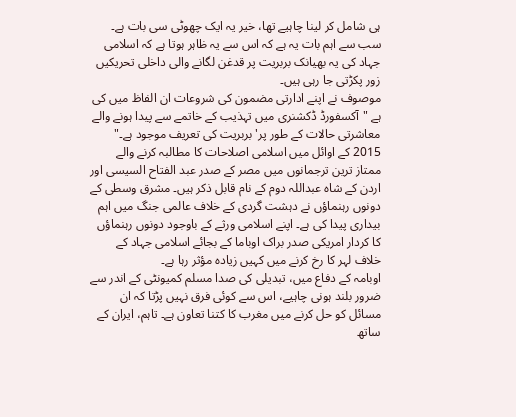ہی شامل کر لینا چاہیے تھا، خیر یہ ایک چھوٹی سی بات ہے۔ سب سے اہم بات یہ ہے کہ اس سے یہ ظاہر ہوتا ہے کہ اسلامی جہاد کی یہ بھیانک بربریت پر قدغن لگانے والی داخلی تحریکیں زور پکڑتی جا رہی ہیں۔
موصوف نے اپنے ادارتی مضمون کی شروعات ان الفاظ میں کی ہے "آکسفورڈ ڈکشنری میں تہذیب کے خاتمے سے پیدا ہونے والے معاشرتی حالات کے طور پر' بربریت کی تعریف موجود ہے۔"
2015 کے اوائل میں اسلامی اصلاحات کا مطالبہ کرنے والے ممتاز ترین ترجمانوں میں مصر کے صدر عبد الفتاح السیسی اور اردن کے شاہ عبداللہ دوم کے نام قابل ذکر ہیں۔ مشرق وسطی کے دونوں رہنماؤں نے دہشت گردی کے خلاف عالمی جنگ میں اہم بیداری پیدا کی ہے۔ اپنے اسلامی ورثے کے باوجود دونوں رہنماؤں کا کردار امریکی صدر براک اوباما کے بجائے اسلامی جہاد کے خلاف لہر کا رخ کرنے میں کہیں زیادہ مؤثر رہا ہے۔
اوبامہ کے دفاع میں، تبدیلی کی صدا مسلم کمیونٹی کے اندر سے ضرور بلند ہونی چاہیے، اس سے کوئی فرق نہیں پڑتا کہ ان مسائل کو حل کرنے میں مغرب کا کتنا تعاون ہے۔ تاہم، ایران کے ساتھ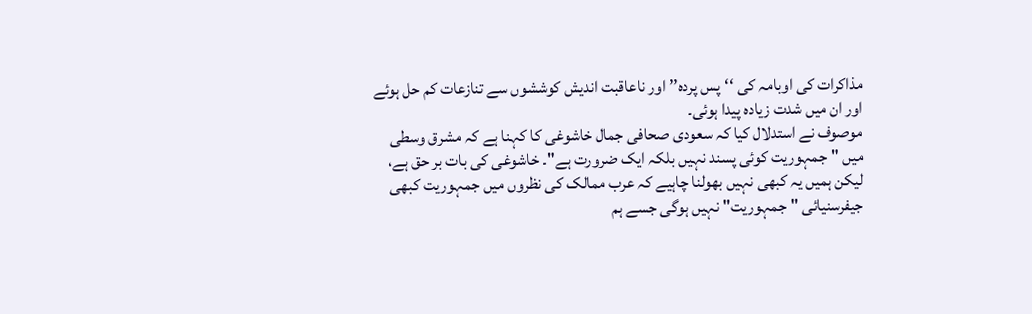مذاکرات کی اوبامہ کی ‘‘پس پردہ’’ اور ناعاقبت اندیش کوششوں سے تنازعات کم حل ہوئے اور ان میں شدت زیادہ پیدا ہوئی۔
موصوف نے استدلال کیا کہ سعودی صحافی جمال خاشوغی کا کہنا ہے کہ مشرق وسطی میں "جمہوریت کوئی پسند نہیں بلکہ ایک ضرورت ہے"۔ خاشوغی کی بات بر حق ہے، لیکن ہمیں یہ کبھی نہیں بھولنا چاہیے کہ عرب ممالک کی نظروں میں جمہوریت کبھی جیفرسنیائی "جمہوریت" نہیں ہوگی جسے ہم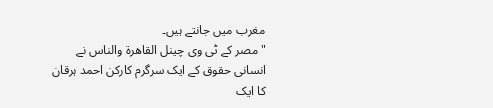مغرب میں جانتے ہیں۔
"مصر کے ٹی وی چینل القاهرة والناس نے انسانی حقوق کے ایک سرگرم کارکن احمد ہرقان کا ایک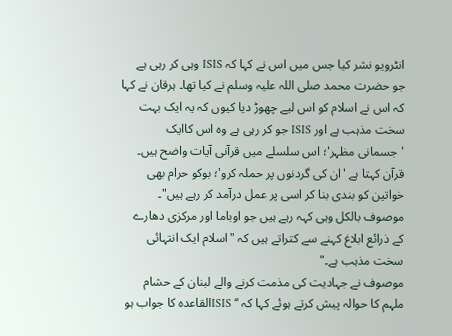انٹرویو نشر کیا جس میں اس نے کہا کہ ISIS وہی کر رہی ہے جو حضرت محمد صلی اللہ علیہ وسلم نے کیا تھا۔ ہرقان نے کہا کہ اس نے اسلام کو اس لیے چھوڑ دیا کیوں کہ یہ ایک بہت سخت مذہب ہے اور ISIS جو کر رہی ہے وہ اس کاایک 'جسمانی مظہر'؛ اس سلسلے میں قرآنی آیات واضح ہیں۔ قرآن کہتا ہے 'ان کی گردنوں پر حملہ کرو'؛ بوکو حرام بھی خواتین کو بندی بنا کر اسی پر عمل درآمد کر رہے ہیں"۔
موصوف بالکل وہی کہہ رہے ہیں جو اوباما اور مرکزی دھارے کے ذرائع ابلاغ کہنے سے کتراتے ہیں کہ "اسلام ایک انتہائی سخت مذہب ہے۔"
موصوف نے جہادیت کی مذمت کرنے والے لبنان کے حشام ملہم کا حوالہ پیش کرتے ہوئے کہا کہ ‘‘ ISISالقاعدہ کا جواب ہو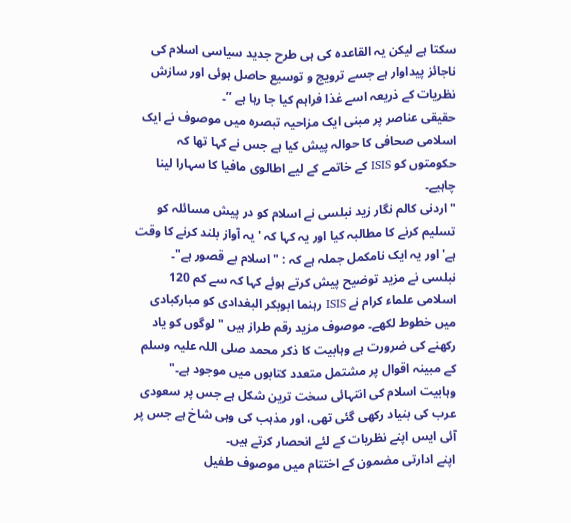سکتا ہے لیکن یہ القاعدہ کی ہی طرح جدید سیاسی اسلام کی ناجائز پیداوار ہے جسے ترویج و توسیع حاصل ہوئی اور سازش نظریات کے ذریعہ اسے غذا فراہم کیا جا رہا ہے ’’۔
حقیقی عناصر پر مبنی ایک مزاحیہ تبصرہ میں موصوف نے ایک اسلامی صحافی کا حوالہ پیش کیا ہے جس نے کہا تھا کہ حکومتوں کو ISIS کے خاتمے کے لیے اطالوی مافیا کا سہارا لینا چاہیے۔
"اردنی کالم نگار زید نبلسی نے اسلام کو در پیش مسائلہ کو تسلیم کرنے کا مطالبہ کیا اور یہ کہا کہ 'یہ آواز بلند کرنے کا وقت ہے' اور یہ ایک نامکمل جملہ ہے کہ : "اسلام بے قصور ہے"۔
نبلسی نے مزید توضیح پیش کرتے ہوئے کہا کہ سے کم 120 اسلامی علماء کرام نے ISIS رہنما ابوبکر البغدادی کو مبارکبادی میں خطوط لکھے۔ موصوف مزید رقم طراز ہیں "لوگوں کو یاد رکھنے کی ضرورت ہے وہابیت کا ذکر محمد صلی اللہ علیہ وسلم کے مبینہ اقوال پر مشتمل متعدد کتابوں میں موجود ہے۔"
وہابیت اسلام کی انتہائی سخت ترین شکل ہے جس پر سعودی عرب کی بنیاد رکھی گئی تھی، اور مذہب کی وہی شاخ ہے جس پر آئی ایس اپنے نظریات کے لئے انحصار کرتے ہیں۔
اپنے ادارتی مضمون کے اختتام میں موصوف طفیل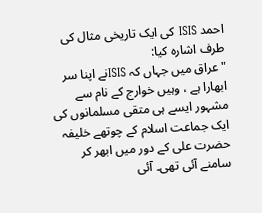احمد ISIS کی ایک تاریخی مثال کی طرف اشارہ کیا:
"عراق میں جہاں کہ ISISنے اپنا سر ابھارا ہے ، وہیں خوارج کے نام سے مشہور ایسے ہی متقی مسلمانوں کی ایک جماعت اسلام کے چوتھے خلیفہ حضرت علی کے دور میں ابھر کر سامنے آئی تھی۔ آئی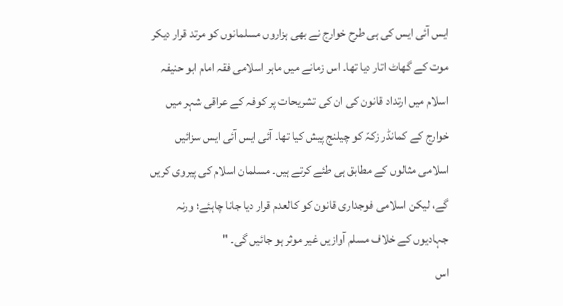ایس آئی ایس کی ہی طرح خوارج نے بھی ہزاروں مسلمانوں کو مرتد قرار دیکر موت کے گھاٹ اتار دیا تھا۔ اس زمانے میں ماہر اسلامی فقہ امام ابو حنیفہ اسلام میں ارتداد قانون کی ان کی تشریحات پر کوفہ کے عراقی شہر میں خوارج کے کمانڈر زکہّ کو چیلنج پیش کیا تھا۔ آئی ایس آئی ایس سزائیں اسلامی مثالوں کے مطابق ہی طئے کرتے ہیں۔ مسلمان اسلام کی پیروی کریں گے، لیکن اسلامی فوجداری قانون کو کالعدم قرار دیا جانا چاہئے؛ ورنہ جہادیوں کے خلاف مسلم آوازیں غیر موثر ہو جائیں گی۔ "
اس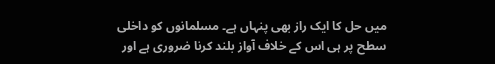میں حل کا ایک راز بھی پنہاں ہے۔ مسلمانوں کو داخلی سطح پر ہی اس کے خلاف آواز بلند کرنا ضروری ہے اور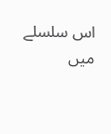اس سلسلے میں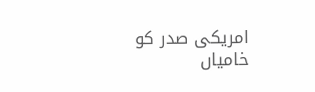امریکی صدر کو خامیاں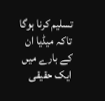تسلیم کرنا ہوگا تاکہ میڈیا ان کے بارے میں ایک حقیقی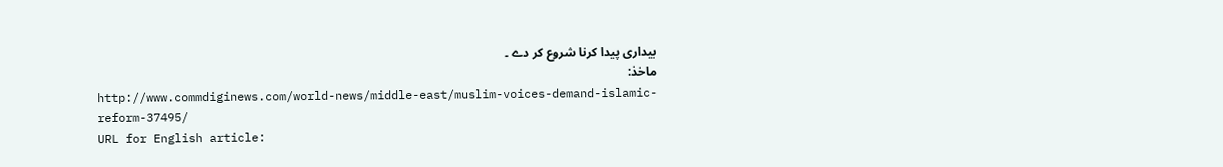بیداری پیدا کرنا شروع کر دے ۔
ماخذ:
http://www.commdiginews.com/world-news/middle-east/muslim-voices-demand-islamic-reform-37495/
URL for English article: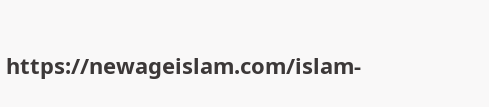https://newageislam.com/islam-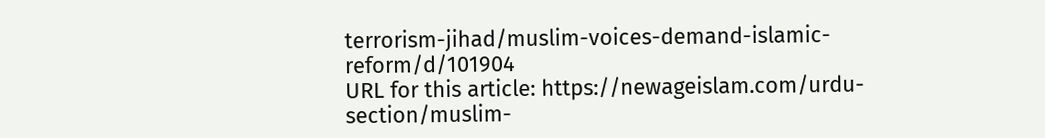terrorism-jihad/muslim-voices-demand-islamic-reform/d/101904
URL for this article: https://newageislam.com/urdu-section/muslim-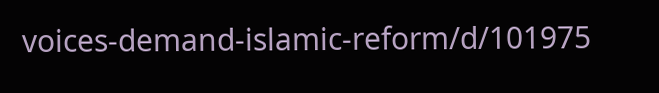voices-demand-islamic-reform/d/101975